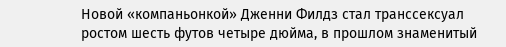Новой «компаньонкой» Дженни Филдз стал транссексуал ростом шесть футов четыре дюйма, в прошлом знаменитый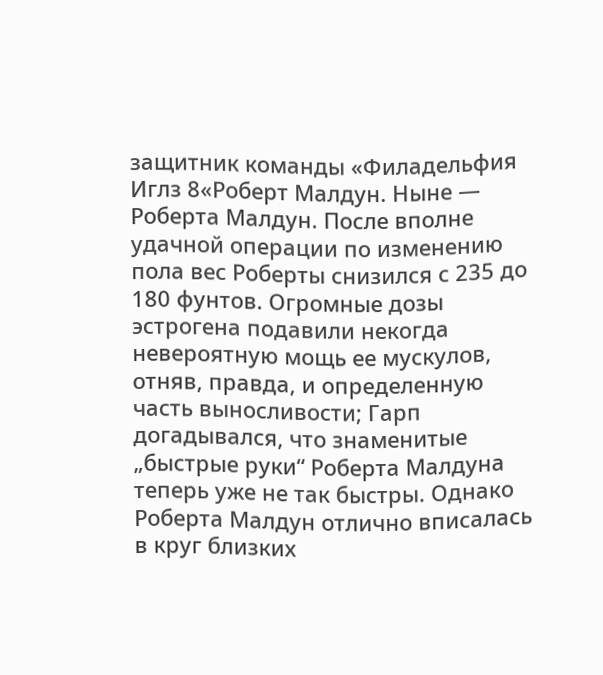защитник команды «Филадельфия Иглз 8«Роберт Малдун. Ныне — Роберта Малдун. После вполне удачной операции по изменению пола вес Роберты снизился с 235 до 180 фунтов. Огромные дозы эстрогена подавили некогда невероятную мощь ее мускулов, отняв, правда, и определенную часть выносливости; Гарп догадывался, что знаменитые „быстрые руки“ Роберта Малдуна теперь уже не так быстры. Однако Роберта Малдун отлично вписалась в круг близких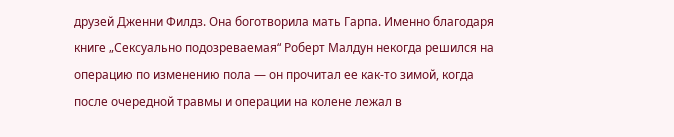друзей Дженни Филдз. Она боготворила мать Гарпа. Именно благодаря книге „Сексуально подозреваемая“ Роберт Малдун некогда решился на операцию по изменению пола — он прочитал ее как-то зимой, когда после очередной травмы и операции на колене лежал в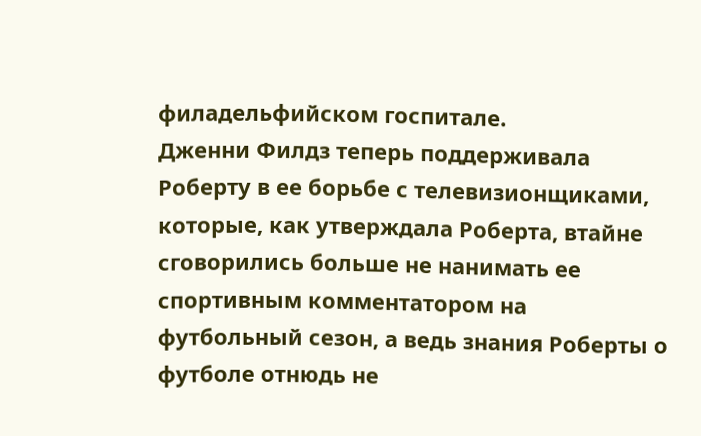филадельфийском госпитале.
Дженни Филдз теперь поддерживала Роберту в ее борьбе с телевизионщиками, которые, как утверждала Роберта, втайне сговорились больше не нанимать ее спортивным комментатором на футбольный сезон, а ведь знания Роберты о футболе отнюдь не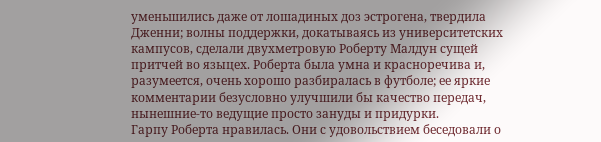уменьшились даже от лошадиных доз эстрогена, твердила Дженни; волны поддержки, докатываясь из университетских кампусов, сделали двухметровую Роберту Малдун сущей притчей во языцех. Роберта была умна и красноречива и, разумеется, очень хорошо разбиралась в футболе; ее яркие комментарии безусловно улучшили бы качество передач, нынешние-то ведущие просто зануды и придурки.
Гарпу Роберта нравилась. Они с удовольствием беседовали о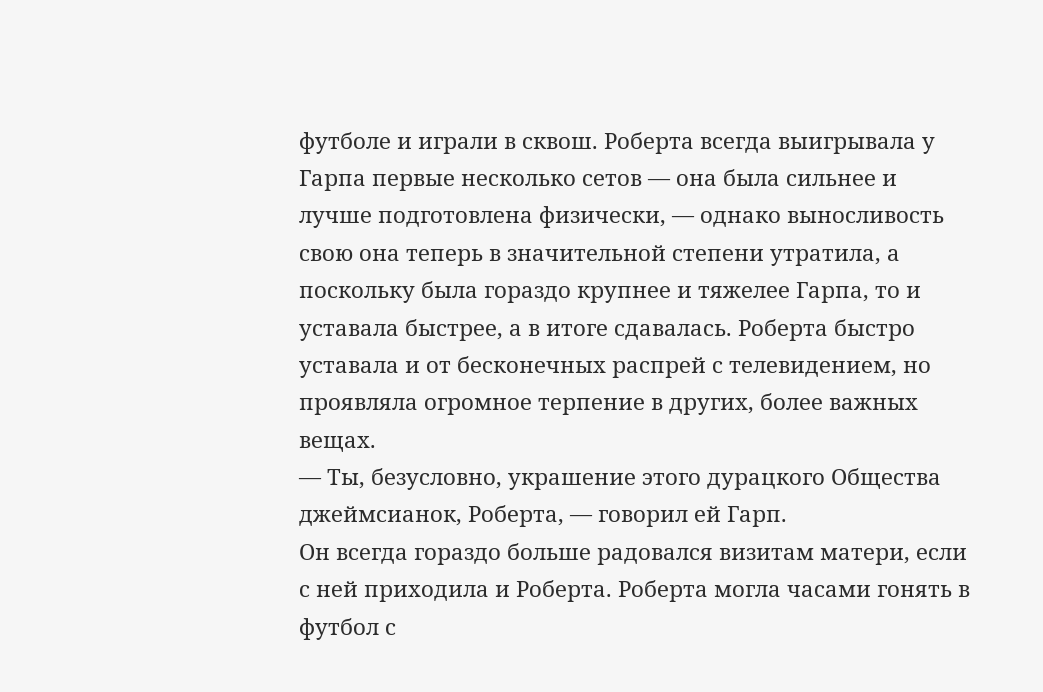футболе и играли в сквош. Роберта всегда выигрывала у Гарпа первые несколько сетов — она была сильнее и лучше подготовлена физически, — однако выносливость свою она теперь в значительной степени утратила, а поскольку была гораздо крупнее и тяжелее Гарпа, то и уставала быстрее, а в итоге сдавалась. Роберта быстро уставала и от бесконечных распрей с телевидением, но проявляла огромное терпение в других, более важных вещах.
— Ты, безусловно, украшение этого дурацкого Общества джеймсианок, Роберта, — говорил ей Гарп.
Он всегда гораздо больше радовался визитам матери, если с ней приходила и Роберта. Роберта могла часами гонять в футбол с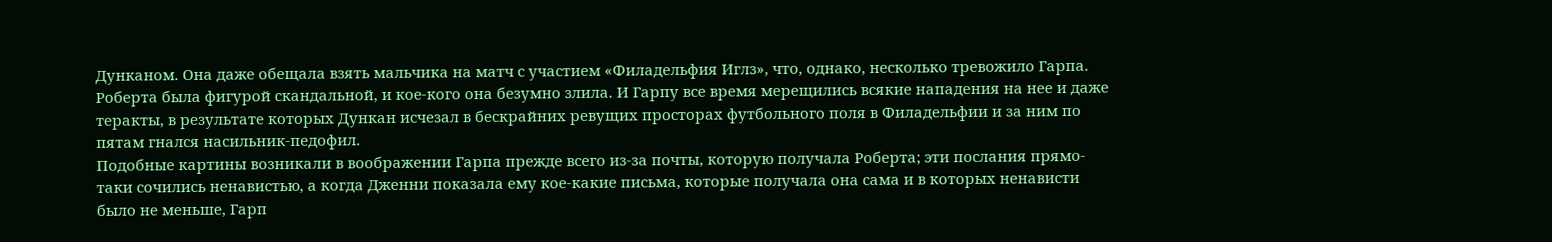Дунканом. Она даже обещала взять мальчика на матч с участием «Филадельфия Иглз», что, однако, несколько тревожило Гарпа. Роберта была фигурой скандальной, и кое-кого она безумно злила. И Гарпу все время мерещились всякие нападения на нее и даже теракты, в результате которых Дункан исчезал в бескрайних ревущих просторах футбольного поля в Филадельфии и за ним по пятам гнался насильник-педофил.
Подобные картины возникали в воображении Гарпа прежде всего из-за почты, которую получала Роберта; эти послания прямо-таки сочились ненавистью, а когда Дженни показала ему кое-какие письма, которые получала она сама и в которых ненависти было не меньше, Гарп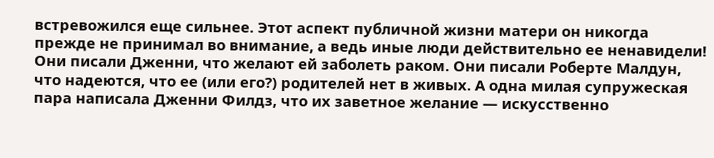встревожился еще сильнее. Этот аспект публичной жизни матери он никогда прежде не принимал во внимание, а ведь иные люди действительно ее ненавидели! Они писали Дженни, что желают ей заболеть раком. Они писали Роберте Малдун, что надеются, что ее (или его?) родителей нет в живых. А одна милая супружеская пара написала Дженни Филдз, что их заветное желание — искусственно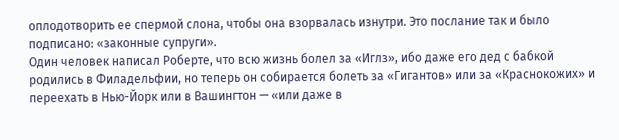оплодотворить ее спермой слона, чтобы она взорвалась изнутри. Это послание так и было подписано: «законные супруги».
Один человек написал Роберте, что всю жизнь болел за «Иглз», ибо даже его дед с бабкой родились в Филадельфии, но теперь он собирается болеть за «Гигантов» или за «Краснокожих» и переехать в Нью-Йорк или в Вашингтон — «или даже в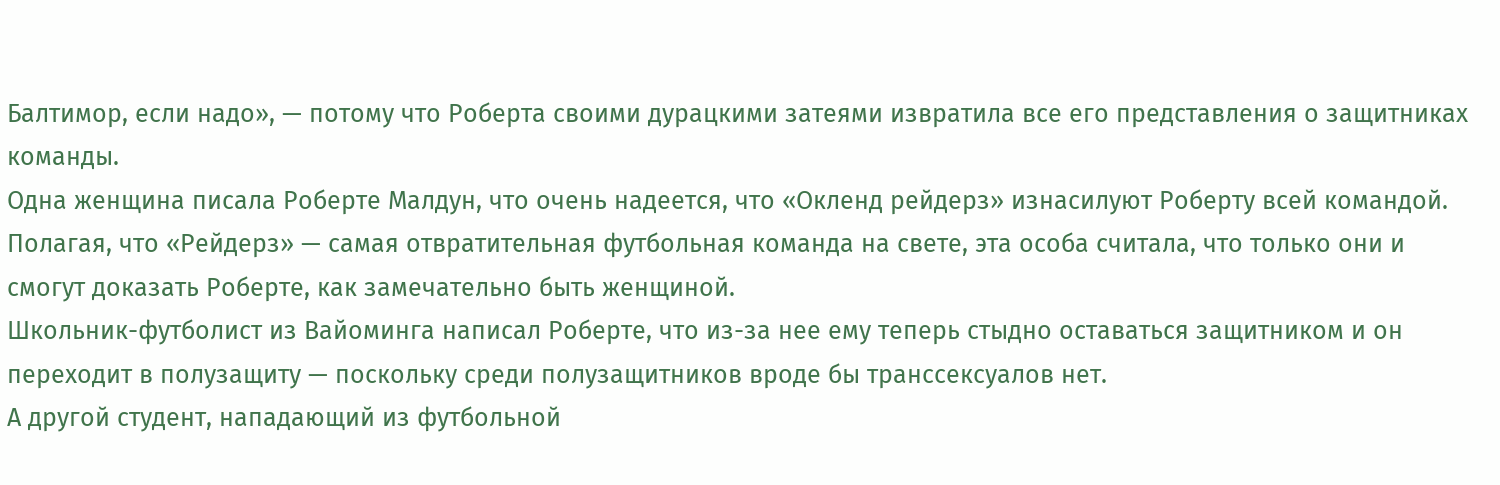Балтимор, если надо», — потому что Роберта своими дурацкими затеями извратила все его представления о защитниках команды.
Одна женщина писала Роберте Малдун, что очень надеется, что «Окленд рейдерз» изнасилуют Роберту всей командой. Полагая, что «Рейдерз» — самая отвратительная футбольная команда на свете, эта особа считала, что только они и смогут доказать Роберте, как замечательно быть женщиной.
Школьник-футболист из Вайоминга написал Роберте, что из-за нее ему теперь стыдно оставаться защитником и он переходит в полузащиту — поскольку среди полузащитников вроде бы транссексуалов нет.
А другой студент, нападающий из футбольной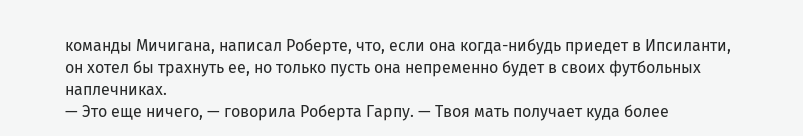команды Мичигана, написал Роберте, что, если она когда-нибудь приедет в Ипсиланти, он хотел бы трахнуть ее, но только пусть она непременно будет в своих футбольных наплечниках.
— Это еще ничего, — говорила Роберта Гарпу. — Твоя мать получает куда более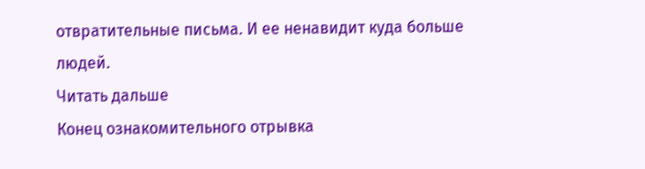отвратительные письма. И ее ненавидит куда больше людей.
Читать дальше
Конец ознакомительного отрывка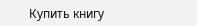Купить книгу